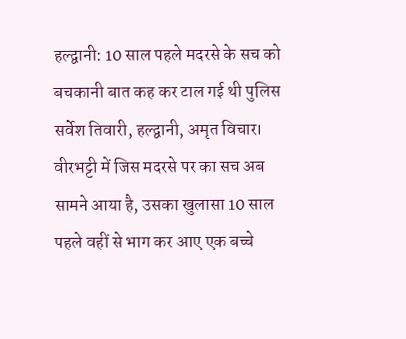हल्द्वानी: 10 साल पहले मदरसे के सच को बचकानी बात कह कर टाल गई थी पुलिस
सर्वेश तिवारी, हल्द्वानी, अमृत विचार। वीरभट्टी में जिस मदरसे पर का सच अब सामने आया है, उसका खुलासा 10 साल पहले वहीं से भाग कर आए एक बच्चे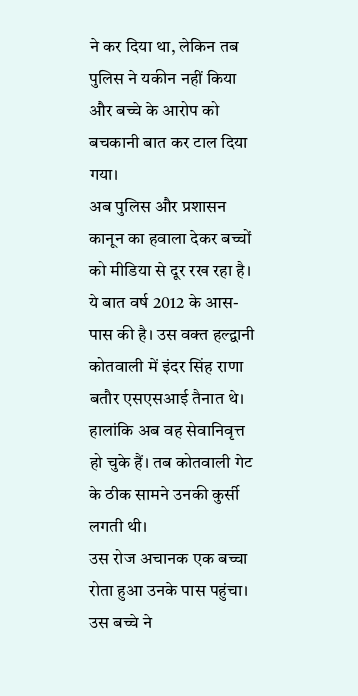ने कर दिया था, लेकिन तब पुलिस ने यकीन नहीं किया और बच्चे के आरोप को बचकानी बात कर टाल दिया गया।
अब पुलिस और प्रशासन कानून का हवाला देकर बच्चों को मीडिया से दूर रख रहा है। ये बात वर्ष 2012 के आस-पास की है। उस वक्त हल्द्वानी कोतवाली में इंदर सिंह राणा बतौर एसएसआई तैनात थे। हालांकि अब वह सेवानिवृत्त हो चुके हैं। तब कोतवाली गेट के ठीक सामने उनकी कुर्सी लगती थी।
उस रोज अचानक एक बच्चा रोता हुआ उनके पास पहुंचा। उस बच्चे ने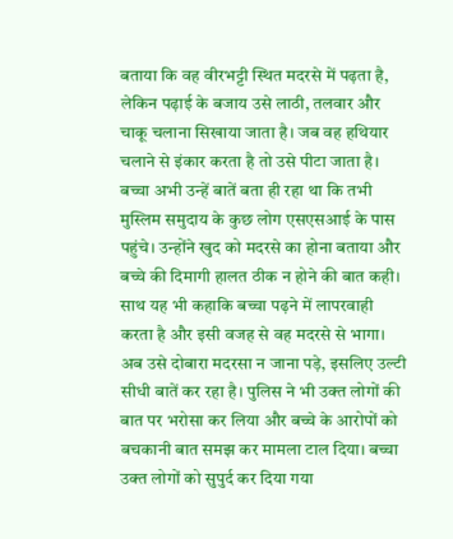बताया कि वह वीरभट्टी स्थित मदरसे में पढ़ता है, लेकिन पढ़ाई के बजाय उसे लाठी, तलवार और चाकू चलाना सिखाया जाता है। जब वह हथियार चलाने से इंकार करता है तो उसे पीटा जाता है।
बच्चा अभी उन्हें बातें बता ही रहा था कि तभी मुस्लिम समुदाय के कुछ लोग एसएसआई के पास पहुंचे। उन्होंने खुद को मदरसे का होना बताया और बच्चे की दिमागी हालत ठीक न होने की बात कही। साथ यह भी कहाकि बच्चा पढ़ने में लापरवाही करता है और इसी वजह से वह मदरसे से भागा।
अब उसे दोबारा मदरसा न जाना पड़े, इसलिए उल्टी सीधी बातें कर रहा है। पुलिस ने भी उक्त लोगों की बात पर भरोसा कर लिया और बच्चे के आरोपों को बचकानी बात समझ कर मामला टाल दिया। बच्चा उक्त लोगों को सुपुर्द कर दिया गया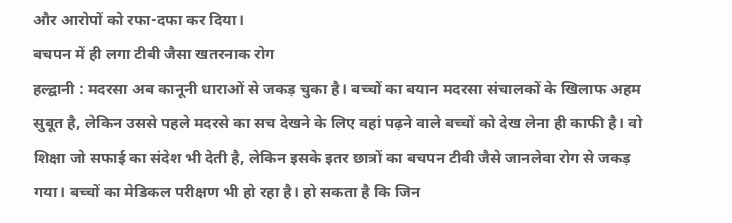और आरोपों को रफा-दफा कर दिया।
बचपन में ही लगा टीबी जैसा खतरनाक रोग
हल्द्वानी : मदरसा अब कानूनी धाराओं से जकड़ चुका है। बच्चों का बयान मदरसा संचालकों के खिलाफ अहम सुबूत है, लेकिन उससे पहले मदरसे का सच देखने के लिए वहां पढ़ने वाले बच्चों को देख लेना ही काफी है। वो शिक्षा जो सफाई का संदेश भी देती है, लेकिन इसके इतर छात्रों का बचपन टीवी जैसे जानलेवा रोग से जकड़ गया। बच्चों का मेडिकल परीक्षण भी हो रहा है। हो सकता है कि जिन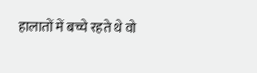हालातों में बच्चे रहते थे वो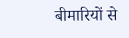बीमारियों से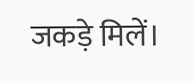जकड़े मिलें।